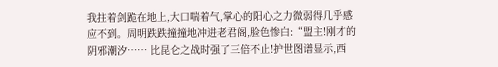我拄着剑跪在地上,大口喘着气,掌心的阳心之力微弱得几乎感应不到。周明跌跌撞撞地冲进老君阁,脸色惨白:“盟主!刚才的阴邪潮汐…… 比昆仑之战时强了三倍不止!护世图谱显示,西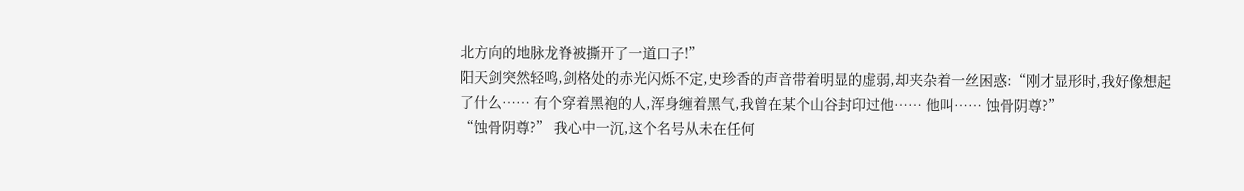北方向的地脉龙脊被撕开了一道口子!”
阳天剑突然轻鸣,剑格处的赤光闪烁不定,史珍香的声音带着明显的虚弱,却夹杂着一丝困惑:“刚才显形时,我好像想起了什么…… 有个穿着黑袍的人,浑身缠着黑气,我曾在某个山谷封印过他…… 他叫…… 蚀骨阴尊?”
“蚀骨阴尊?” 我心中一沉,这个名号从未在任何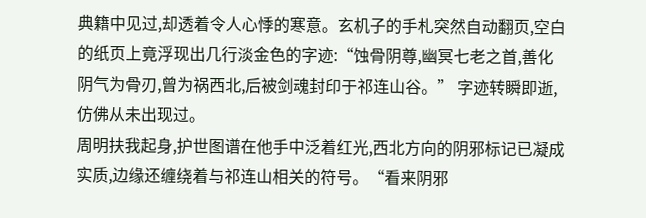典籍中见过,却透着令人心悸的寒意。玄机子的手札突然自动翻页,空白的纸页上竟浮现出几行淡金色的字迹:“蚀骨阴尊,幽冥七老之首,善化阴气为骨刃,曾为祸西北,后被剑魂封印于祁连山谷。” 字迹转瞬即逝,仿佛从未出现过。
周明扶我起身,护世图谱在他手中泛着红光,西北方向的阴邪标记已凝成实质,边缘还缠绕着与祁连山相关的符号。“看来阴邪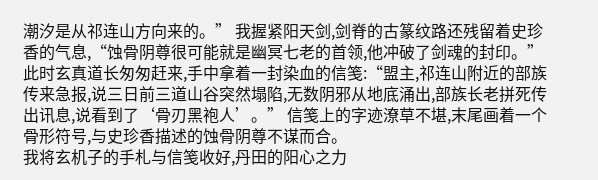潮汐是从祁连山方向来的。” 我握紧阳天剑,剑脊的古篆纹路还残留着史珍香的气息,“蚀骨阴尊很可能就是幽冥七老的首领,他冲破了剑魂的封印。”
此时玄真道长匆匆赶来,手中拿着一封染血的信笺:“盟主,祁连山附近的部族传来急报,说三日前三道山谷突然塌陷,无数阴邪从地底涌出,部族长老拼死传出讯息,说看到了‘骨刃黑袍人’。” 信笺上的字迹潦草不堪,末尾画着一个骨形符号,与史珍香描述的蚀骨阴尊不谋而合。
我将玄机子的手札与信笺收好,丹田的阳心之力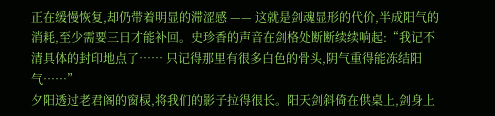正在缓慢恢复,却仍带着明显的滞涩感 —— 这就是剑魂显形的代价,半成阳气的消耗,至少需要三日才能补回。史珍香的声音在剑格处断断续续响起:“我记不清具体的封印地点了…… 只记得那里有很多白色的骨头,阴气重得能冻结阳气……”
夕阳透过老君阁的窗棂,将我们的影子拉得很长。阳天剑斜倚在供桌上,剑身上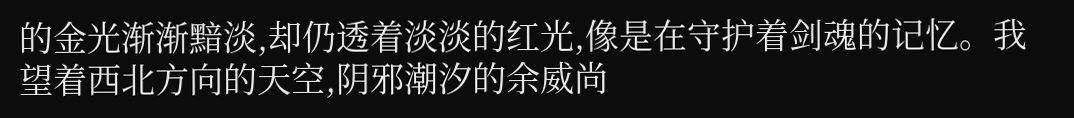的金光渐渐黯淡,却仍透着淡淡的红光,像是在守护着剑魂的记忆。我望着西北方向的天空,阴邪潮汐的余威尚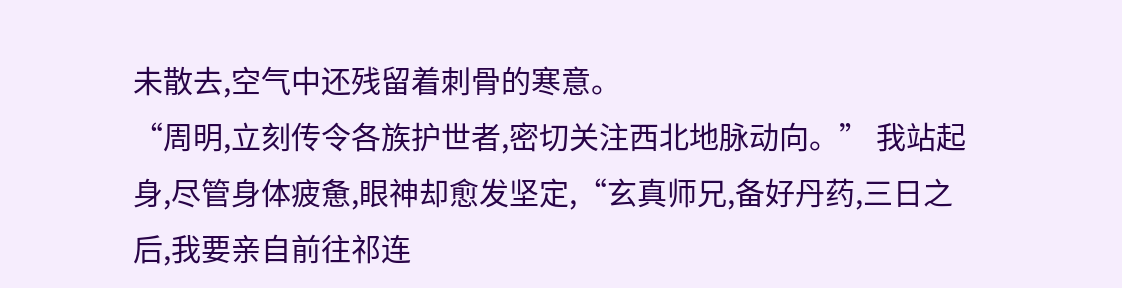未散去,空气中还残留着刺骨的寒意。
“周明,立刻传令各族护世者,密切关注西北地脉动向。” 我站起身,尽管身体疲惫,眼神却愈发坚定,“玄真师兄,备好丹药,三日之后,我要亲自前往祁连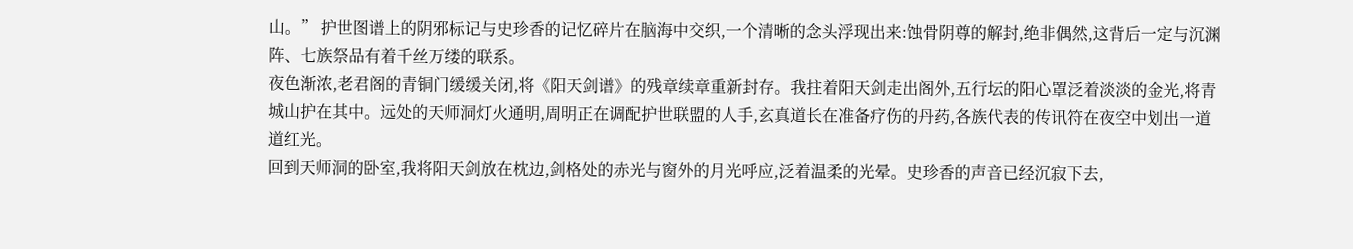山。” 护世图谱上的阴邪标记与史珍香的记忆碎片在脑海中交织,一个清晰的念头浮现出来:蚀骨阴尊的解封,绝非偶然,这背后一定与沉渊阵、七族祭品有着千丝万缕的联系。
夜色渐浓,老君阁的青铜门缓缓关闭,将《阳天剑谱》的残章续章重新封存。我拄着阳天剑走出阁外,五行坛的阳心罩泛着淡淡的金光,将青城山护在其中。远处的天师洞灯火通明,周明正在调配护世联盟的人手,玄真道长在准备疗伤的丹药,各族代表的传讯符在夜空中划出一道道红光。
回到天师洞的卧室,我将阳天剑放在枕边,剑格处的赤光与窗外的月光呼应,泛着温柔的光晕。史珍香的声音已经沉寂下去,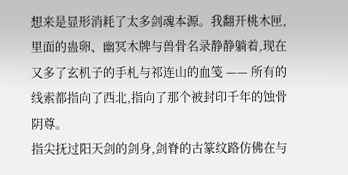想来是显形消耗了太多剑魂本源。我翻开桃木匣,里面的蛊卵、幽冥木牌与兽骨名录静静躺着,现在又多了玄机子的手札与祁连山的血笺 —— 所有的线索都指向了西北,指向了那个被封印千年的蚀骨阴尊。
指尖抚过阳天剑的剑身,剑脊的古篆纹路仿佛在与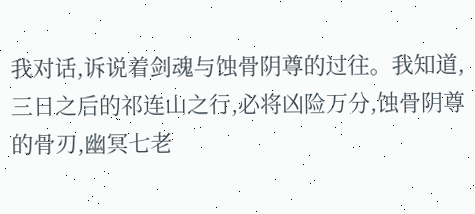我对话,诉说着剑魂与蚀骨阴尊的过往。我知道,三日之后的祁连山之行,必将凶险万分,蚀骨阴尊的骨刃,幽冥七老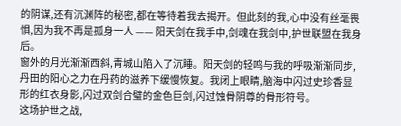的阴谋,还有沉渊阵的秘密,都在等待着我去揭开。但此刻的我,心中没有丝毫畏惧,因为我不再是孤身一人 —— 阳天剑在我手中,剑魂在我剑中,护世联盟在我身后。
窗外的月光渐渐西斜,青城山陷入了沉睡。阳天剑的轻鸣与我的呼吸渐渐同步,丹田的阳心之力在丹药的滋养下缓慢恢复。我闭上眼睛,脑海中闪过史珍香显形的红衣身影,闪过双剑合璧的金色巨剑,闪过蚀骨阴尊的骨形符号。
这场护世之战,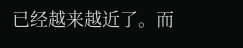已经越来越近了。而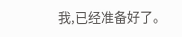我,已经准备好了。